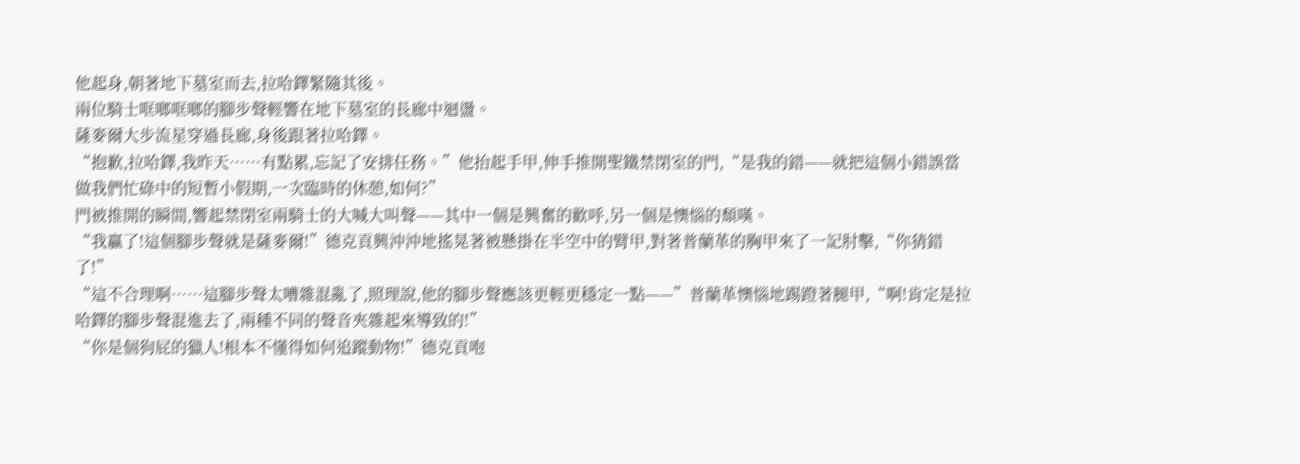他起身,朝著地下墓室而去,拉哈鐸緊隨其後。
兩位騎士哐啷哐啷的腳步聲輕響在地下墓室的長廊中迴盪。
薩麥爾大步流星穿過長廊,身後跟著拉哈鐸。
“抱歉,拉哈鐸,我昨天……有點累,忘記了安排任務。”他抬起手甲,伸手推開聖鐵禁閉室的門,“是我的錯——就把這個小錯誤當做我們忙碌中的短暫小假期,一次臨時的休憩,如何?”
門被推開的瞬間,響起禁閉室兩騎士的大喊大叫聲——其中一個是興奮的歡呼,另一個是懊惱的頹嘆。
“我贏了!這個腳步聲就是薩麥爾!”德克貢興沖沖地搖晃著被懸掛在半空中的臂甲,對著普蘭革的胸甲來了一記肘擊,“你猜錯了!”
“這不合理啊……這腳步聲太嘈雜混亂了,照理說,他的腳步聲應該更輕更穩定一點——”普蘭革懊惱地踢蹬著腿甲,“啊!肯定是拉哈鐸的腳步聲混進去了,兩種不同的聲音夾雜起來導致的!”
“你是個狗屁的獵人!根本不懂得如何追蹤動物!”德克貢咆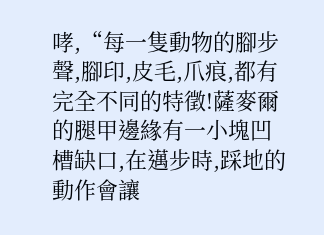哮,“每一隻動物的腳步聲,腳印,皮毛,爪痕,都有完全不同的特徵!薩麥爾的腿甲邊緣有一小塊凹槽缺口,在邁步時,踩地的動作會讓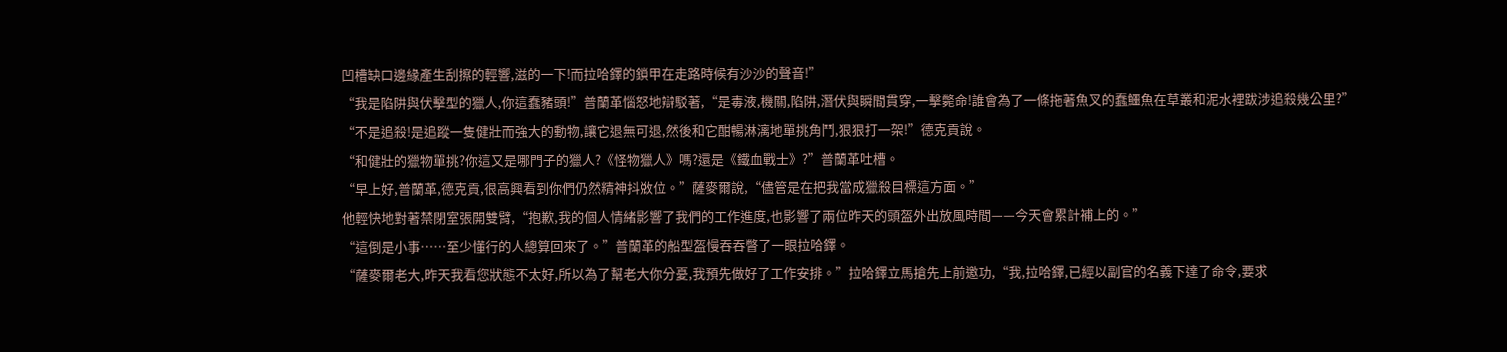凹槽缺口邊緣產生刮擦的輕響,滋的一下!而拉哈鐸的鎖甲在走路時候有沙沙的聲音!”
“我是陷阱與伏擊型的獵人,你這蠢豬頭!”普蘭革惱怒地辯駁著,“是毒液,機關,陷阱,潛伏與瞬間貫穿,一擊斃命!誰會為了一條拖著魚叉的蠢鱷魚在草叢和泥水裡跋涉追殺幾公里?”
“不是追殺!是追蹤一隻健壯而強大的動物,讓它退無可退,然後和它酣暢淋漓地單挑角鬥,狠狠打一架!”德克貢說。
“和健壯的獵物單挑?你這又是哪門子的獵人?《怪物獵人》嗎?還是《鐵血戰士》?”普蘭革吐槽。
“早上好,普蘭革,德克貢,很高興看到你們仍然精神抖敚位。”薩麥爾說,“儘管是在把我當成獵殺目標這方面。”
他輕快地對著禁閉室張開雙臂,“抱歉,我的個人情緒影響了我們的工作進度,也影響了兩位昨天的頭盔外出放風時間——今天會累計補上的。”
“這倒是小事……至少懂行的人總算回來了。”普蘭革的船型盔慢吞吞瞥了一眼拉哈鐸。
“薩麥爾老大,昨天我看您狀態不太好,所以為了幫老大你分憂,我預先做好了工作安排。”拉哈鐸立馬搶先上前邀功,“我,拉哈鐸,已經以副官的名義下達了命令,要求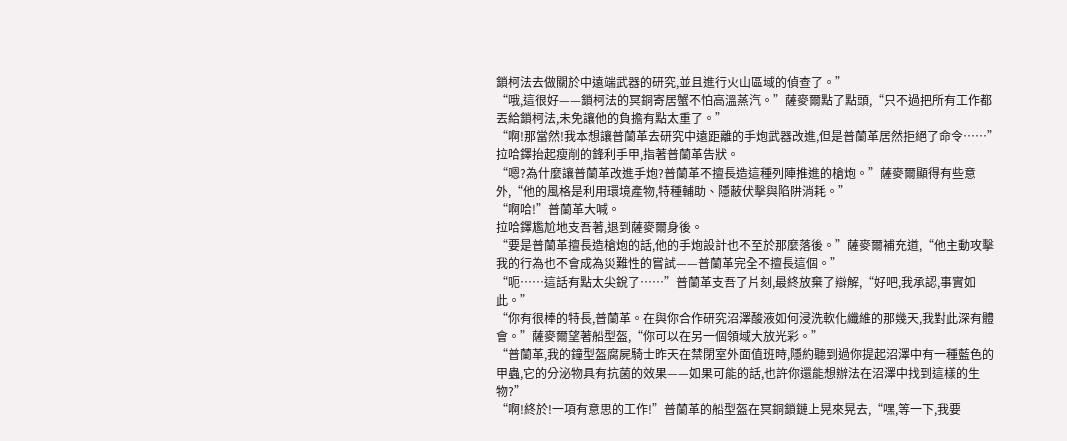鎖柯法去做關於中遠端武器的研究,並且進行火山區域的偵查了。”
“哦,這很好——鎖柯法的冥銅寄居蟹不怕高溫蒸汽。”薩麥爾點了點頭,“只不過把所有工作都丟給鎖柯法,未免讓他的負擔有點太重了。”
“啊!那當然!我本想讓普蘭革去研究中遠距離的手炮武器改進,但是普蘭革居然拒絕了命令……”拉哈鐸抬起瘦削的鋒利手甲,指著普蘭革告狀。
“嗯?為什麼讓普蘭革改進手炮?普蘭革不擅長造這種列陣推進的槍炮。”薩麥爾顯得有些意外,“他的風格是利用環境產物,特種輔助、隱蔽伏擊與陷阱消耗。”
“啊哈!”普蘭革大喊。
拉哈鐸尷尬地支吾著,退到薩麥爾身後。
“要是普蘭革擅長造槍炮的話,他的手炮設計也不至於那麼落後。”薩麥爾補充道,“他主動攻擊我的行為也不會成為災難性的嘗試——普蘭革完全不擅長這個。”
“呃……這話有點太尖銳了……”普蘭革支吾了片刻,最終放棄了辯解,“好吧,我承認,事實如此。”
“你有很棒的特長,普蘭革。在與你合作研究沼澤酸液如何浸洗軟化纖維的那幾天,我對此深有體會。”薩麥爾望著船型盔,“你可以在另一個領域大放光彩。”
“普蘭革,我的鐘型盔腐屍騎士昨天在禁閉室外面值班時,隱約聽到過你提起沼澤中有一種藍色的甲蟲,它的分泌物具有抗菌的效果——如果可能的話,也許你還能想辦法在沼澤中找到這樣的生物?”
“啊!終於!一項有意思的工作!”普蘭革的船型盔在冥銅鎖鏈上晃來晃去,“嘿,等一下,我要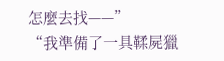怎麼去找——”
“我準備了一具鞣屍獵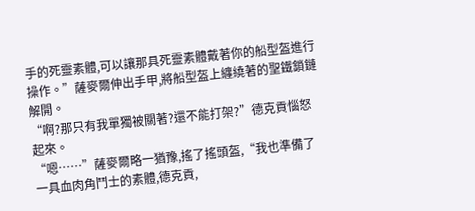手的死靈素體,可以讓那具死靈素體戴著你的船型盔進行操作。”薩麥爾伸出手甲,將船型盔上纏繞著的聖鐵鎖鏈解開。
“啊?那只有我單獨被關著?還不能打架?”德克貢惱怒起來。
“嗯……”薩麥爾略一猶豫,搖了搖頭盔,“我也準備了一具血肉角鬥士的素體,德克貢,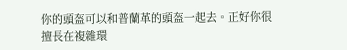你的頭盔可以和普蘭革的頭盔一起去。正好你很擅長在複雜環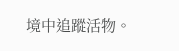境中追蹤活物。